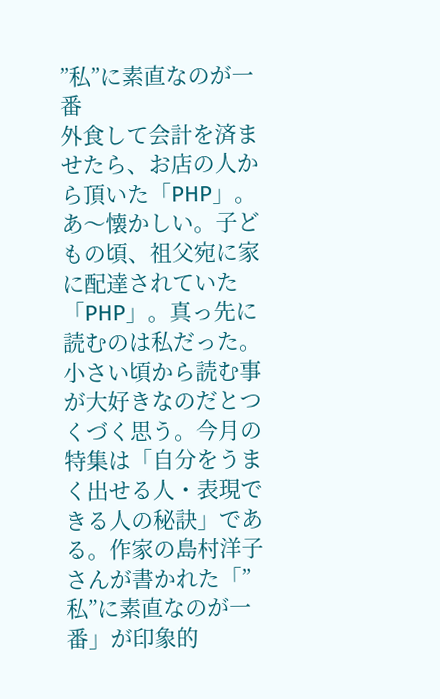”私”に素直なのが一番
外食して会計を済ませたら、お店の人から頂いた「PHP」。あ〜懐かしい。子どもの頃、祖父宛に家に配達されていた「PHP」。真っ先に読むのは私だった。小さい頃から読む事が大好きなのだとつくづく思う。今月の特集は「自分をうまく出せる人・表現できる人の秘訣」である。作家の島村洋子さんが書かれた「”私”に素直なのが一番」が印象的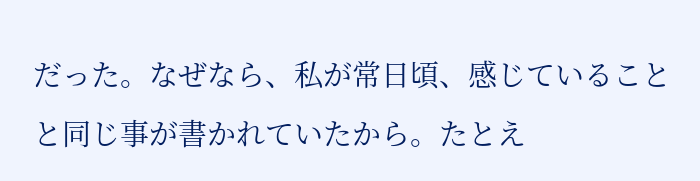だった。なぜなら、私が常日頃、感じていることと同じ事が書かれていたから。たとえ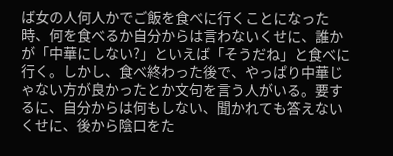ば女の人何人かでご飯を食べに行くことになった時、何を食べるか自分からは言わないくせに、誰かが「中華にしない?」といえば「そうだね」と食べに行く。しかし、食べ終わった後で、やっぱり中華じゃない方が良かったとか文句を言う人がいる。要するに、自分からは何もしない、聞かれても答えないくせに、後から陰口をた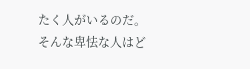たく人がいるのだ。そんな卑怯な人はど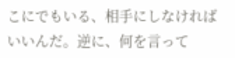こにでもいる、相手にしなければいいんだ。逆に、何を言って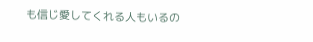も信じ愛してくれる人もいるの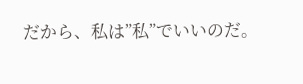だから、私は”私”でいいのだ。